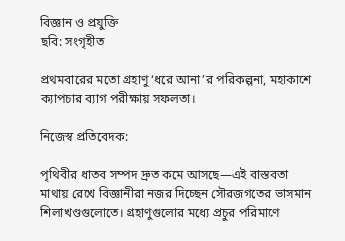বিজ্ঞান ও প্রযুক্তি
ছবি: সংগৃহীত

প্রথমবারের মতো গ্রহাণু ‘ধরে আনা’র পরিকল্পনা, মহাকাশে ক্যাপচার ব্যাগ পরীক্ষায় সফলতা।

নিজেস্ব প্রতিবেদক:

পৃথিবীর ধাতব সম্পদ দ্রুত কমে আসছে—এই বাস্তবতা মাথায় রেখে বিজ্ঞানীরা নজর দিচ্ছেন সৌরজগতের ভাসমান শিলাখণ্ডগুলোতে। গ্রহাণুগুলোর মধ্যে প্রচুর পরিমাণে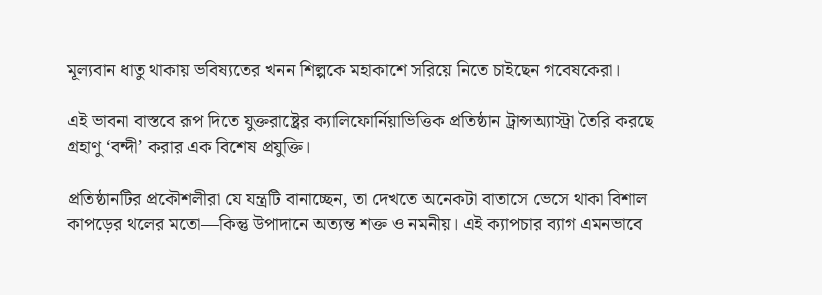মূল্যবান ধাতু থাকায় ভবিষ্যতের খনন শিল্পকে মহাকাশে সরিয়ে নিতে চাইছেন গবেষকেরা।

এই ভাবনা বাস্তবে রূপ দিতে যুক্তরাষ্ট্রের ক্যালিফোর্নিয়াভিত্তিক প্রতিষ্ঠান ট্রান্সঅ্যাস্ট্রা তৈরি করছে গ্রহাণু ‘বন্দী’ করার এক বিশেষ প্রযুক্তি।

প্রতিষ্ঠানটির প্রকৌশলীরা যে যন্ত্রটি বানাচ্ছেন, তা দেখতে অনেকটা বাতাসে ভেসে থাকা বিশাল কাপড়ের থলের মতো—কিন্তু উপাদানে অত্যন্ত শক্ত ও নমনীয়। এই ক্যাপচার ব্যাগ এমনভাবে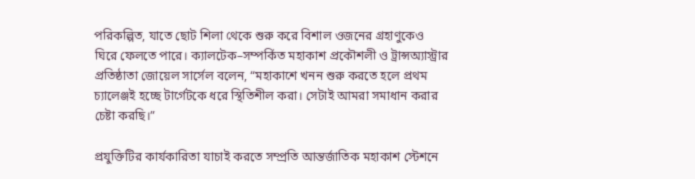পরিকল্পিত, যাতে ছোট শিলা থেকে শুরু করে বিশাল ওজনের গ্রহাণুকেও ঘিরে ফেলতে পারে। ক্যালটেক–সম্পর্কিত মহাকাশ প্রকৌশলী ও ট্রান্সঅ্যাস্ট্রার প্রতিষ্ঠাতা জোয়েল সার্সেল বলেন, “মহাকাশে খনন শুরু করতে হলে প্রথম চ্যালেঞ্জই হচ্ছে টার্গেটকে ধরে স্থিতিশীল করা। সেটাই আমরা সমাধান করার চেষ্টা করছি।”

প্রযুক্তিটির কার্যকারিতা যাচাই করতে সম্প্রতি আন্তর্জাতিক মহাকাশ স্টেশনে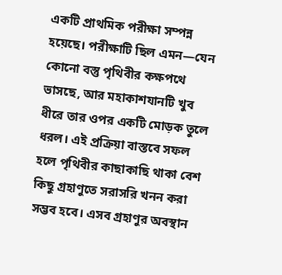একটি প্রাথমিক পরীক্ষা সম্পন্ন হয়েছে। পরীক্ষাটি ছিল এমন—যেন কোনো বস্তু পৃথিবীর কক্ষপথে ভাসছে, আর মহাকাশযানটি খুব ধীরে তার ওপর একটি মোড়ক তুলে ধরল। এই প্রক্রিয়া বাস্তবে সফল হলে পৃথিবীর কাছাকাছি থাকা বেশ কিছু গ্রহাণুতে সরাসরি খনন করা সম্ভব হবে। এসব গ্রহাণুর অবস্থান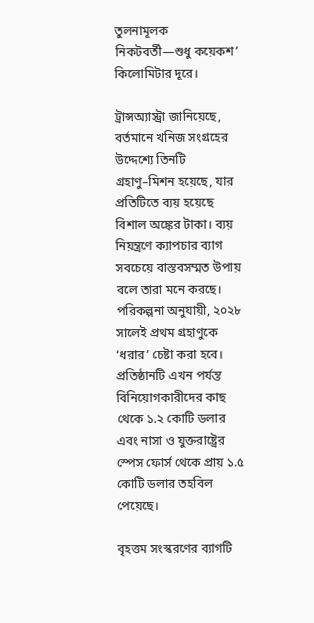তুলনামূলক নিকটবর্তী—শুধু কয়েকশ’ কিলোমিটার দূরে।

ট্রান্সঅ্যাস্ট্রা জানিয়েছে, বর্তমানে খনিজ সংগ্রহের উদ্দেশ্যে তিনটি গ্রহাণু–মিশন হয়েছে, যার প্রতিটিতে ব্যয় হয়েছে বিশাল অঙ্কের টাকা। ব্যয় নিয়ন্ত্রণে ক্যাপচার ব্যাগ সবচেয়ে বাস্তবসম্মত উপায় বলে তারা মনে করছে। পরিকল্পনা অনুযায়ী, ২০২৮ সালেই প্রথম গ্রহাণুকে ‘ধরার’ চেষ্টা করা হবে। প্রতিষ্ঠানটি এখন পর্যন্ত বিনিয়োগকারীদের কাছ থেকে ১.২ কোটি ডলার এবং নাসা ও যুক্তরাষ্ট্রের স্পেস ফোর্স থেকে প্রায় ১.৫ কোটি ডলার তহবিল পেয়েছে।

বৃহত্তম সংস্করণের ব্যাগটি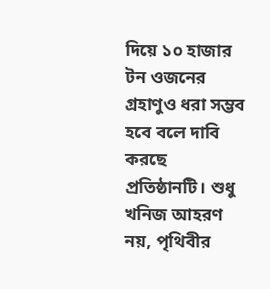দিয়ে ১০ হাজার টন ওজনের গ্রহাণুও ধরা সম্ভব হবে বলে দাবি করছে প্রতিষ্ঠানটি। শুধু খনিজ আহরণ নয়, পৃথিবীর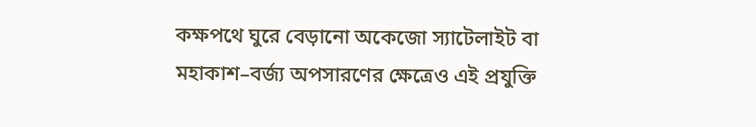কক্ষপথে ঘুরে বেড়ানো অকেজো স্যাটেলাইট বা মহাকাশ–বর্জ্য অপসারণের ক্ষেত্রেও এই প্রযুক্তি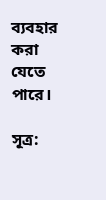ব্যবহার করা যেতে পারে।

সূত্র: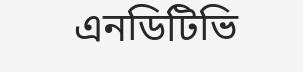এনডিটিভি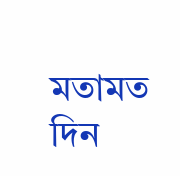মতামত দিন